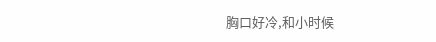胸口好冷,和小时候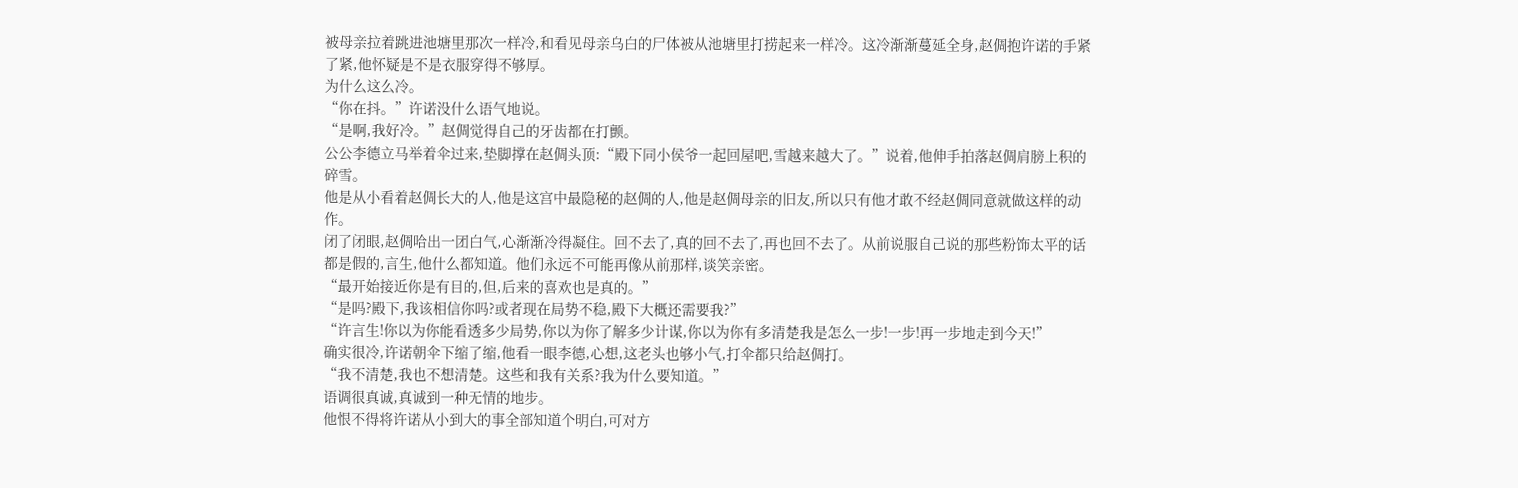被母亲拉着跳进池塘里那次一样冷,和看见母亲乌白的尸体被从池塘里打捞起来一样冷。这冷渐渐蔓延全身,赵倜抱许诺的手紧了紧,他怀疑是不是衣服穿得不够厚。
为什么这么冷。
“你在抖。”许诺没什么语气地说。
“是啊,我好冷。”赵倜觉得自己的牙齿都在打颤。
公公李德立马举着伞过来,垫脚撑在赵倜头顶:“殿下同小侯爷一起回屋吧,雪越来越大了。”说着,他伸手拍落赵倜肩膀上积的碎雪。
他是从小看着赵倜长大的人,他是这宫中最隐秘的赵倜的人,他是赵倜母亲的旧友,所以只有他才敢不经赵倜同意就做这样的动作。
闭了闭眼,赵倜哈出一团白气,心渐渐冷得凝住。回不去了,真的回不去了,再也回不去了。从前说服自己说的那些粉饰太平的话都是假的,言生,他什么都知道。他们永远不可能再像从前那样,谈笑亲密。
“最开始接近你是有目的,但,后来的喜欢也是真的。”
“是吗?殿下,我该相信你吗?或者现在局势不稳,殿下大概还需要我?”
“许言生!你以为你能看透多少局势,你以为你了解多少计谋,你以为你有多清楚我是怎么一步!一步!再一步地走到今天!”
确实很冷,许诺朝伞下缩了缩,他看一眼李德,心想,这老头也够小气,打伞都只给赵倜打。
“我不清楚,我也不想清楚。这些和我有关系?我为什么要知道。”
语调很真诚,真诚到一种无情的地步。
他恨不得将许诺从小到大的事全部知道个明白,可对方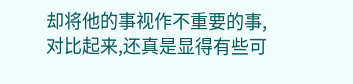却将他的事视作不重要的事,对比起来,还真是显得有些可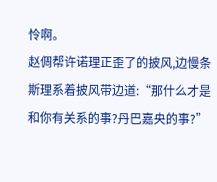怜啊。
赵倜帮许诺理正歪了的披风,边慢条斯理系着披风带边道:“那什么才是和你有关系的事?丹巴嘉央的事?”